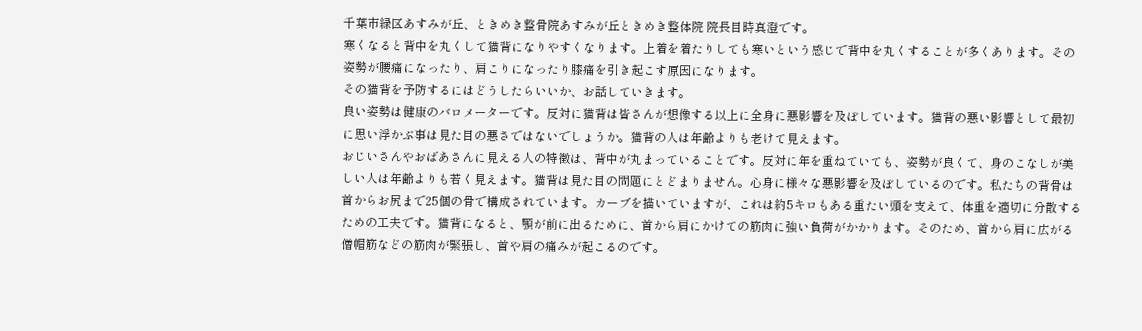千葉市緑区あすみが丘、ときめき整骨院あすみが丘ときめき整体院 院長目時真澄です。
寒くなると背中を丸くして猫背になりやすくなります。上着を着たりしても寒いという感じで背中を丸くすることが多くあります。その姿勢が腰痛になったり、肩こりになったり膝痛を引き起こす原因になります。
その猫背を予防するにはどうしたらいいか、お話していきます。
良い姿勢は健康のバロメーターです。反対に猫背は皆さんが想像する以上に全身に悪影響を及ぼしています。猫背の悪い影響として最初に思い浮かぶ事は見た目の悪さではないでしょうか。猫背の人は年齢よりも老けて見えます。
おじいさんやおばあさんに見える人の特徴は、背中が丸まっていることです。反対に年を重ねていても、姿勢が良くて、身のこなしが美しい人は年齢よりも若く見えます。猫背は見た目の問題にとどまりません。心身に様々な悪影響を及ぼしているのです。私たちの背骨は首からお尻まで25個の骨で構成されています。カーブを描いていますが、これは約5キロもある重たい頭を支えて、体重を適切に分散するための工夫です。猫背になると、顎が前に出るために、首から肩にかけての筋肉に強い負荷がかかります。そのため、首から肩に広がる僧帽筋などの筋肉が緊張し、首や肩の痛みが起こるのです。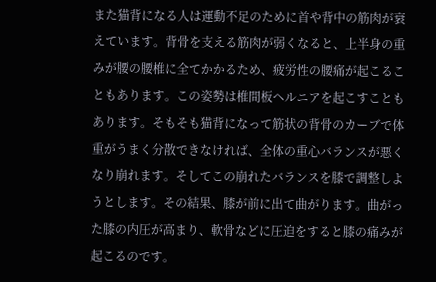また猫背になる人は運動不足のために首や背中の筋肉が衰えています。背骨を支える筋肉が弱くなると、上半身の重みが腰の腰椎に全てかかるため、疲労性の腰痛が起こることもあります。この姿勢は椎間板ヘルニアを起こすこともあります。そもそも猫背になって筋状の背骨のカーブで体重がうまく分散できなければ、全体の重心バランスが悪くなり崩れます。そしてこの崩れたバランスを膝で調整しようとします。その結果、膝が前に出て曲がります。曲がった膝の内圧が高まり、軟骨などに圧迫をすると膝の痛みが起こるのです。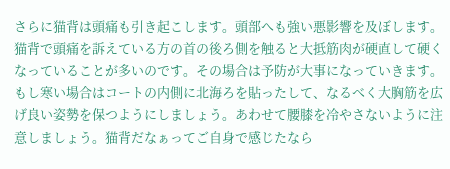さらに猫背は頭痛も引き起こします。頭部へも強い悪影響を及ぼします。猫背で頭痛を訴えている方の首の後ろ側を触ると大抵筋肉が硬直して硬くなっていることが多いのです。その場合は予防が大事になっていきます。
もし寒い場合はコートの内側に北海ろを貼ったして、なるべく大胸筋を広げ良い姿勢を保つようにしましょう。あわせて腰膝を冷やさないように注意しましょう。猫背だなぁってご自身で感じたなら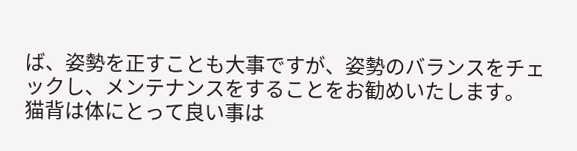ば、姿勢を正すことも大事ですが、姿勢のバランスをチェックし、メンテナンスをすることをお勧めいたします。
猫背は体にとって良い事は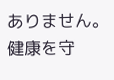ありません。健康を守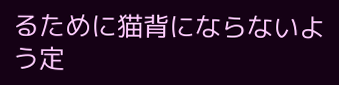るために猫背にならないよう定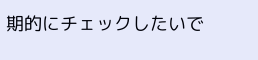期的にチェックしたいで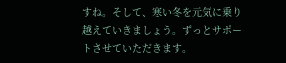すね。そして、寒い冬を元気に乗り越えていきましょう。ずっとサポートさせていただきます。